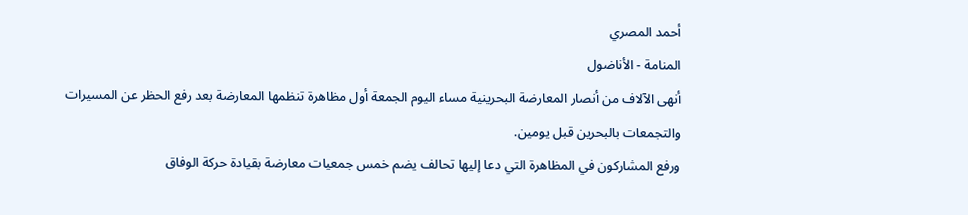أحمد المصري
المنامة - الأناضول
أنهى الآلاف من أنصار المعارضة البحرينية مساء اليوم الجمعة أول مظاهرة تنظمها المعارضة بعد رفع الحظر عن المسيرات والتجمعات بالبحرين قبل يومين.
ورفع المشاركون في المظاهرة التي دعا إليها تحالف يضم خمس جمعيات معارضة بقيادة حركة الوفاق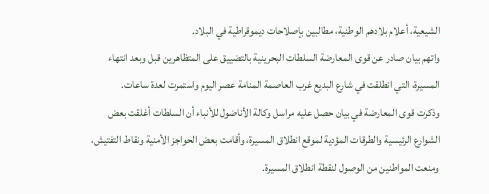الشيعية، أعلام بلادهم الوطنية، مطالبين بإصلاحات ديموقراطية في البلاد.
واتهم بيان صادر عن قوى المعارضة السلطات البحرينية بالتضييق على المتظاهرين قبل وبعد انتهاء المسيرة، التي انطلقت في شارع البديع غرب العاصمة المنامة عصر اليوم واستمرت لعدة ساعات.
وذكرت قوى المعارضة في بيان حصل عليه مراسل وكالة الأناضول للأنباء أن السلطات أغلقت بعض الشوارع الرئيسية والطرقات المؤدية لموقع انطلاق المسيرة، وأقامت بعض الحواجز الأمنية ونقاط التفتيش، ومنعت المواطنين من الوصول لنقطة انطلاق المسيرة.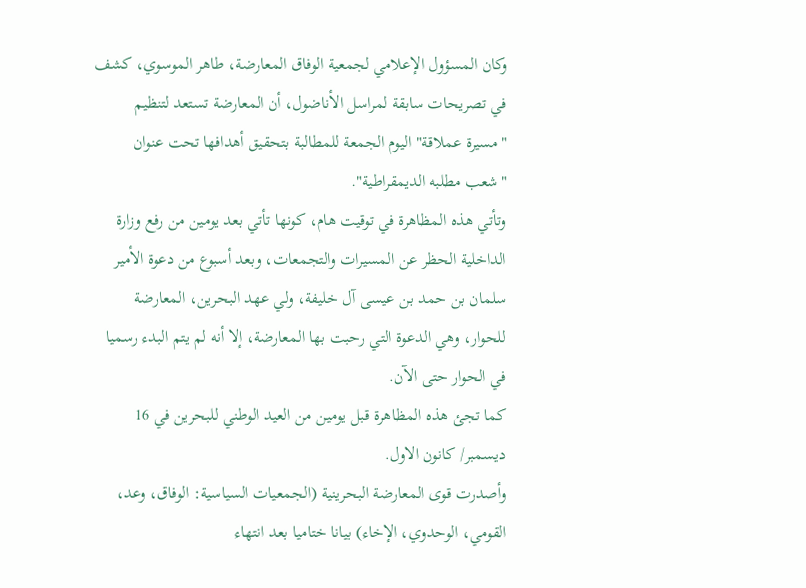وكان المسؤول الإعلامي لجمعية الوفاق المعارضة، طاهر الموسوي، كشف في تصريحات سابقة لمراسل الأناضول، أن المعارضة تستعد لتنظيم "مسيرة عملاقة" اليوم الجمعة للمطالبة بتحقيق أهدافها تحت عنوان "شعب مطلبه الديمقراطية".
وتأتي هذه المظاهرة في توقيت هام، كونها تأتي بعد يومين من رفع وزارة الداخلية الحظر عن المسيرات والتجمعات، وبعد أسبوع من دعوة الأمير سلمان بن حمد بن عيسى آل خليفة، ولي عهد البحرين، المعارضة للحوار، وهي الدعوة التي رحبت بها المعارضة، إلا أنه لم يتم البدء رسميا في الحوار حتى الآن.
كما تجئ هذه المظاهرة قبل يومين من العيد الوطني للبحرين في 16 ديسمبر/ كانون الاول.
وأصدرت قوى المعارضة البحرينية (الجمعيات السياسية: الوفاق، وعد، القومي، الوحدوي، الإخاء) بيانا ختاميا بعد انتهاء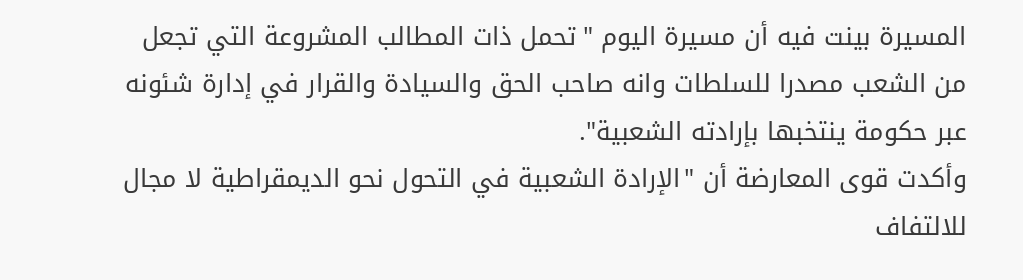المسيرة بينت فيه أن مسيرة اليوم "تحمل ذات المطالب المشروعة التي تجعل من الشعب مصدرا للسلطات وانه صاحب الحق والسيادة والقرار في إدارة شئونه عبر حكومة ينتخبها بإرادته الشعبية".
وأكدت قوى المعارضة أن "الإرادة الشعبية في التحول نحو الديمقراطية لا مجال للالتفاف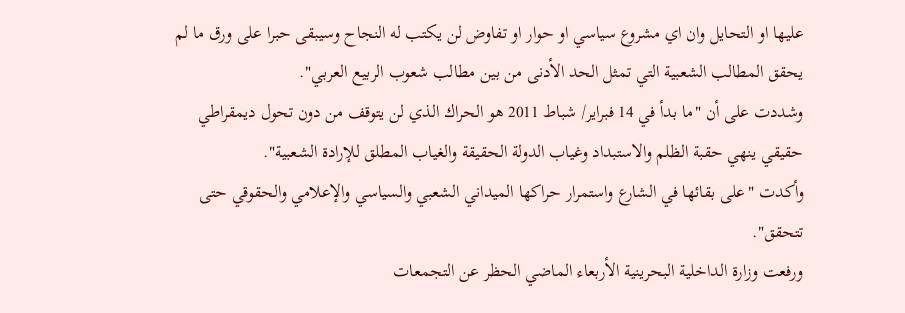عليها او التحايل وان اي مشروع سياسي او حوار او تفاوض لن يكتب له النجاح وسيبقى حبرا على ورق ما لم يحقق المطالب الشعبية التي تمثل الحد الأدنى من بين مطالب شعوب الربيع العربي".
وشددت على أن "ما بدأ في 14 فبراير/ شباط 2011 هو الحراك الذي لن يتوقف من دون تحول ديمقراطي حقيقي ينهي حقبة الظلم والاستبداد وغياب الدولة الحقيقة والغياب المطلق للإرادة الشعبية".
وأكدت "على بقائها في الشارع واستمرار حراكها الميداني الشعبي والسياسي والإعلامي والحقوقي حتى تتحقق".
ورفعت وزارة الداخلية البحرينية الأربعاء الماضي الحظر عن التجمعات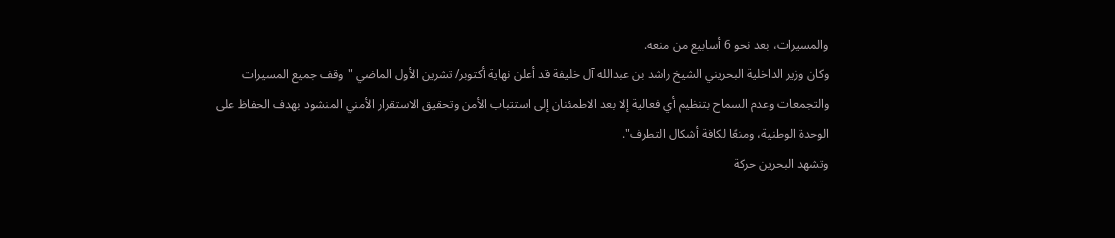والمسيرات، بعد نحو 6 أسابيع من منعه.
وكان وزير الداخلية البحريني الشيخ راشد بن عبدالله آل خليفة قد أعلن نهاية أكتوبر/ تشرين الأول الماضي "وقف جميع المسيرات والتجمعات وعدم السماح بتنظيم أي فعالية إلا بعد الاطمئنان إلى استتباب الأمن وتحقيق الاستقرار الأمني المنشود بهدف الحفاظ على الوحدة الوطنية، ومنعًا لكافة أشكال التطرف".
وتشهد البحرين حركة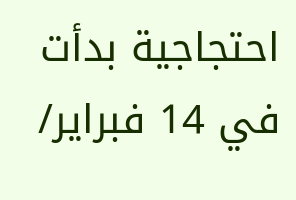احتجاجية بدأت في 14 فبراير/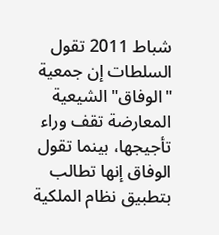شباط 2011 تقول السلطات إن جمعية "الوفاق" الشيعية المعارضة تقف وراء تأجيجها، بينما تقول الوفاق إنها تطالب بتطبيق نظام الملكية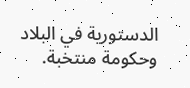الدستورية في البلاد وحكومة منتخبة.